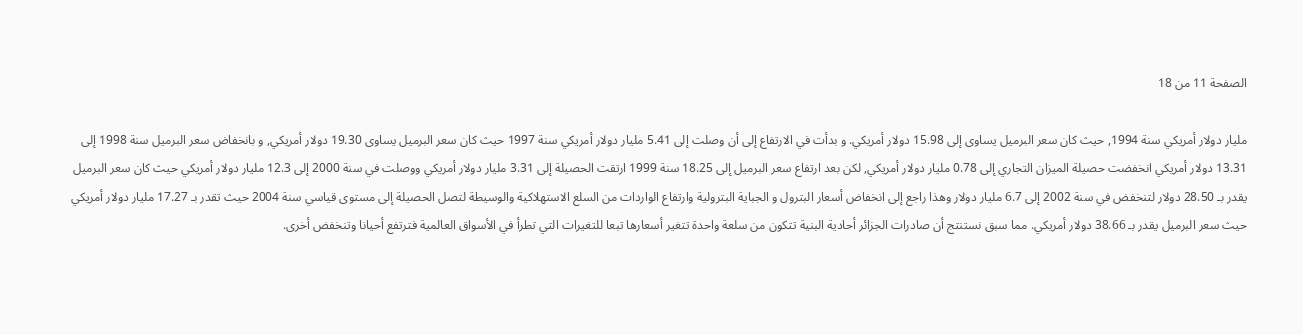الصفحة 11 من 18

مليار دولار أمريكي سنة 1994, حيث كان سعر البرميل يساوى إلى 15.98 دولار أمريكي. و بدأت في الارتفاع إلى أن وصلت إلى 5.41 مليار دولار أمريكي سنة 1997 حيث كان سعر البرميل يساوى 19.30 دولار أمريكي, و بانخفاض سعر البرميل سنة 1998 إلى 13.31 دولار أمريكي انخفضت حصيلة الميزان التجاري إلى 0.78 مليار دولار أمريكي, لكن بعد ارتفاع سعر البرميل إلى 18.25 سنة 1999 ارتقت الحصيلة إلى 3.31 مليار دولار أمريكي ووصلت في سنة 2000 إلى 12.3 مليار دولار أمريكي حيث كان سعر البرميل يقدر بـ 28.50 دولار لتنخفض في سنة 2002 إلى 6.7 مليار دولار وهذا راجع إلى انخفاض أسعار البترول و الجباية البترولية وارتفاع الواردات من السلع الاستهلاكية والوسيطة لتصل الحصيلة إلى مستوى قياسي سنة 2004 حيث تقدر بـ 17.27 مليار دولار أمريكي حيث سعر البرميل يقدر بـ 38.66 دولار أمريكي. مما سبق نستنتج أن صادرات الجزائر أحادية البنية تتكون من سلعة واحدة تتغير أسعارها تبعا للتغيرات التي تطرأ في الأسواق العالمية فترتفع أحيانا وتنخفض أخرى.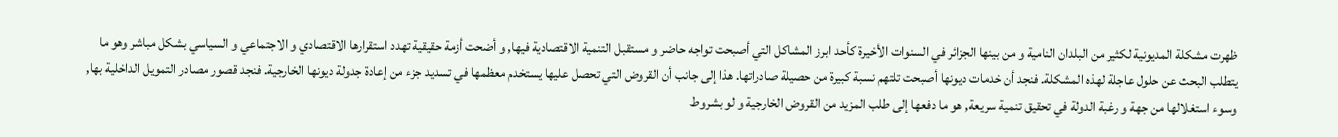ظهرت مشكلة المديونية لكثير من البلدان النامية و من بينها الجزائر في السنوات الأخيرة كأحد ابرز المشاكل التي أصبحت تواجه حاضر و مستقبل التنمية الاقتصادية فيها, و أضحت أزمة حقيقية تهدد استقرارها الاقتصادي و الاجتماعي و السياسي بشكل مباشر وهو ما يتطلب البحث عن حلول عاجلة لهذه المشكلة. فنجد أن خدمات ديونها أصبحت تلتهم نسبة كبيرة من حصيلة صادراتها. هذا إلى جانب أن القروض التي تحصل عليها يستخدم معظمها في تسديد جزء من إعادة جدولة ديونها الخارجية. فنجد قصور مصادر التمويل الداخلية بها, وسوء استغلالها من جهة و رغبة الدولة في تحقيق تنمية سريعة, هو ما دفعها إلى طلب المزيد من القروض الخارجية و لو بشروط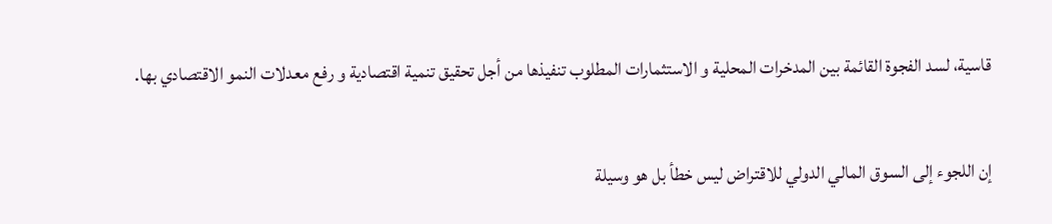قاسية، لسد الفجوة القائمة بين المدخرات المحلية و الاستثمارات المطلوب تنفيذها من أجل تحقيق تنمية اقتصادية و رفع معدلات النمو الاقتصادي بها.

إن اللجوء إلى السوق المالي الدولي للاقتراض ليس خطأ بل هو وسيلة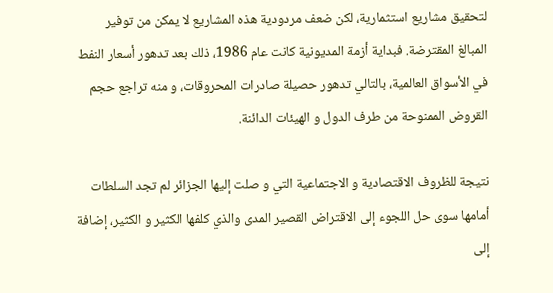لتحقيق مشاريع استثمارية، لكن ضعف مردودية هذه المشاريع لا يمكن من توفير المبالغ المقترضة. فبداية أزمة المديونية كانت عام 1986، ذلك بعد تدهور أسعار النفط في الأسواق العالمية، بالتالي تدهور حصيلة صادرات المحروقات، و منه تراجع حجم القروض الممنوحة من طرف الدول و الهيئات الدائنة.

نتيجة للظروف الاقتصادية و الاجتماعية التي و صلت إليها الجزائر لم تجد السلطات أمامها سوى حل اللجوء إلى الاقتراض القصير المدى والذي كلفها الكثير و الكثير، إضافة إلى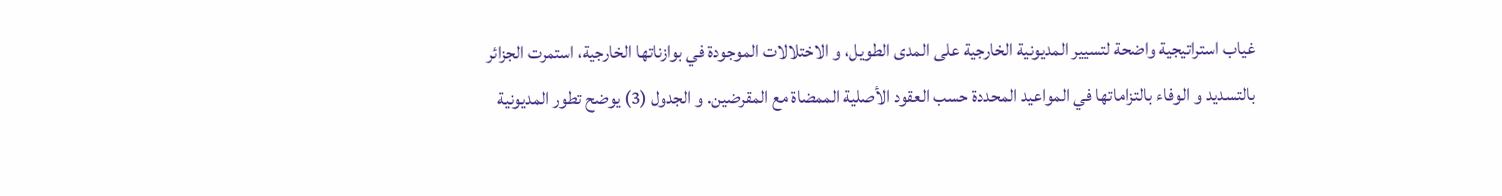غياب استراتيجية واضحة لتسيير المديونية الخارجية على المدى الطويل، و الاختلالات الموجودة في بوازناتها الخارجية، استمرت الجزائر بالتسديد و الوفاء بالتزاماتها في المواعيد المحددة حسب العقود الأصلية الممضاة مع المقرضين. و الجدول (3) يوضح تطور المديونية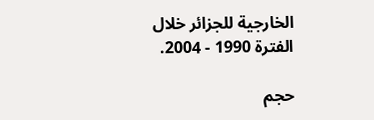الخارجية للجزائر خلال الفترة 1990 - 2004.

حجم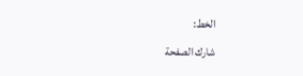الخط:
شارك الصفحة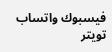فيسبوك واتساب تويتر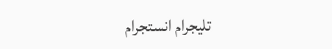تليجرام انستجرام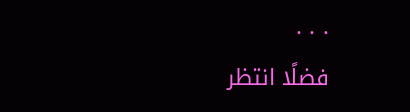. . .
فضلًا انتظر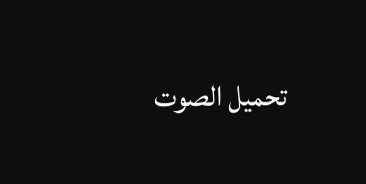تحميل الصوت